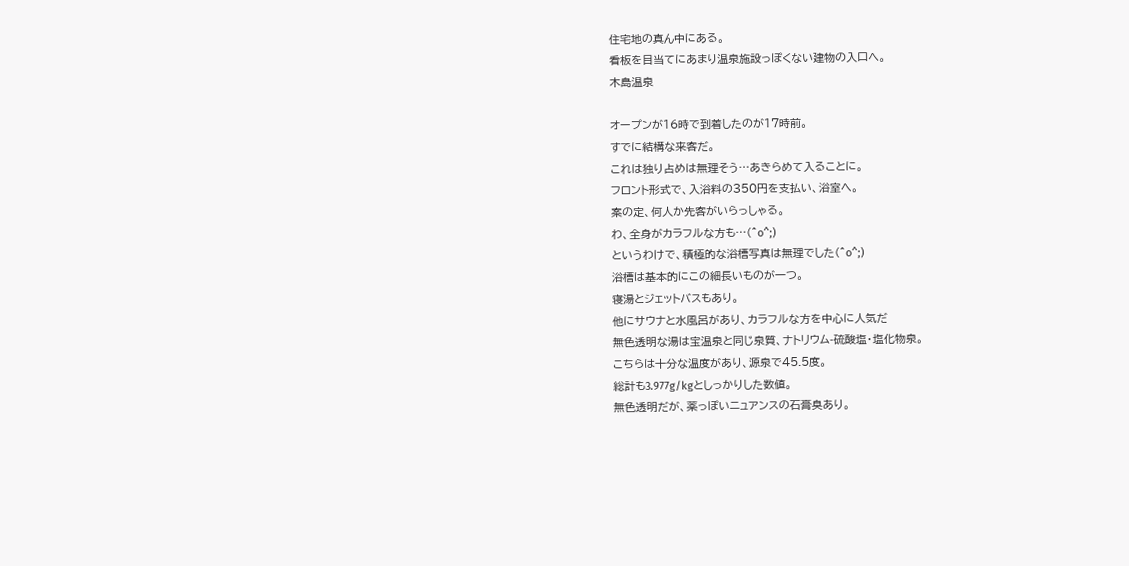住宅地の真ん中にある。
看板を目当てにあまり温泉施設っぽくない建物の入口へ。
木島温泉

オープンが16時で到着したのが17時前。
すでに結構な来客だ。
これは独り占めは無理そう…あきらめて入ることに。
フロント形式で、入浴料の350円を支払い、浴室へ。
案の定、何人か先客がいらっしゃる。
わ、全身がカラフルな方も…(^o^;)
というわけで、積極的な浴槽写真は無理でした(^o^;)
浴槽は基本的にこの細長いものが一つ。
寝湯とジェットバスもあり。
他にサウナと水風呂があり、カラフルな方を中心に人気だ
無色透明な湯は宝温泉と同じ泉質、ナトリウム-硫酸塩・塩化物泉。
こちらは十分な温度があり、源泉で45.5度。
総計も3.977g/kgとしっかりした数値。
無色透明だが、薬っぽいニュアンスの石膏臭あり。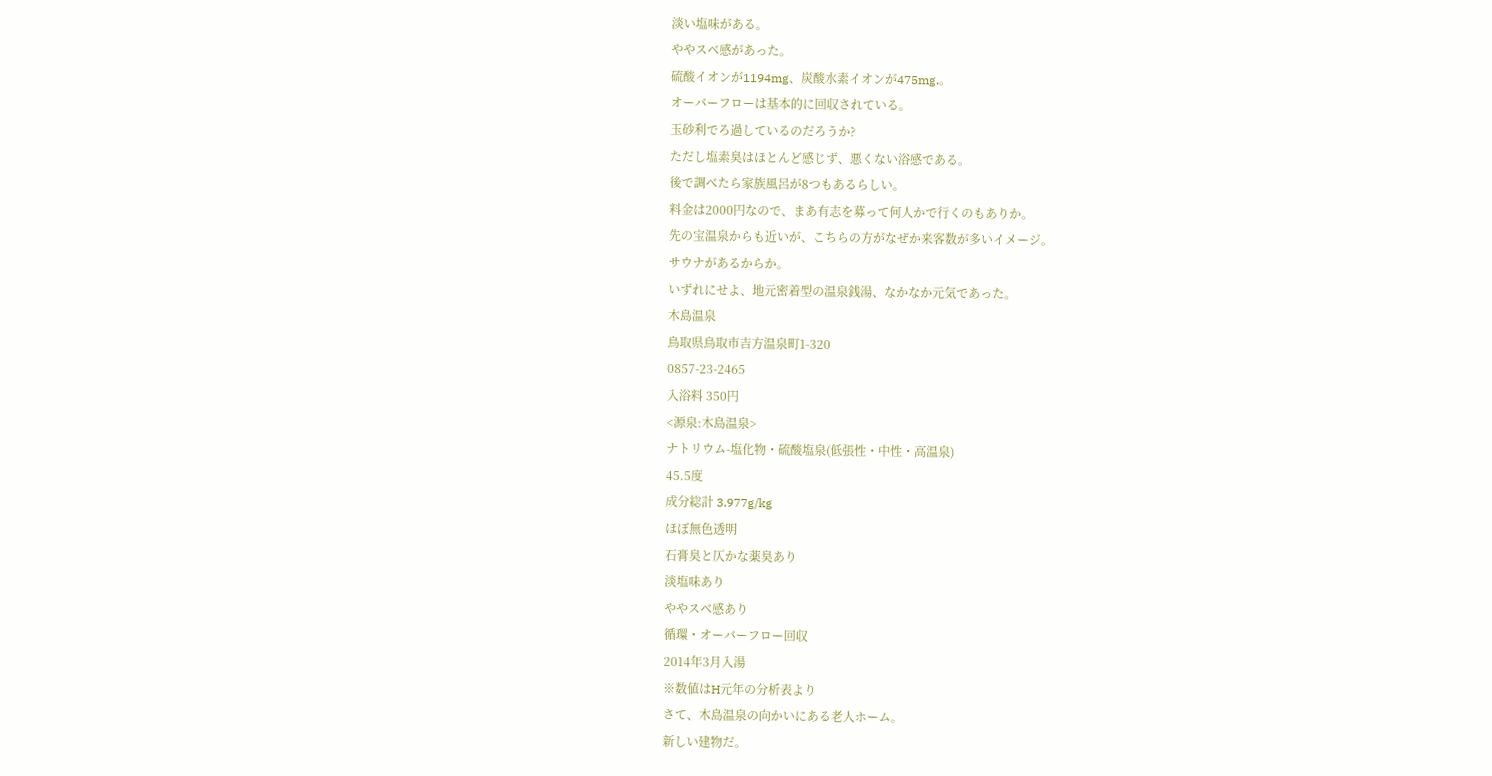淡い塩味がある。
ややスベ感があった。
硫酸イオンが1194mg、炭酸水素イオンが475mg.。
オーバーフローは基本的に回収されている。
玉砂利でろ過しているのだろうか?
ただし塩素臭はほとんど感じず、悪くない浴感である。
後で調べたら家族風呂が8つもあるらしい。
料金は2000円なので、まあ有志を募って何人かで行くのもありか。
先の宝温泉からも近いが、こちらの方がなぜか来客数が多いイメージ。
サウナがあるからか。
いずれにせよ、地元密着型の温泉銭湯、なかなか元気であった。
木島温泉
鳥取県鳥取市吉方温泉町1-320
0857-23-2465
入浴料 350円
<源泉:木島温泉>
ナトリウム-塩化物・硫酸塩泉(低張性・中性・高温泉)
45.5度
成分総計 3.977g/kg
ほぼ無色透明
石膏臭と仄かな薬臭あり
淡塩味あり
ややスベ感あり
循環・オーバーフロー回収
2014年3月入湯
※数値はH元年の分析表より
さて、木島温泉の向かいにある老人ホーム。
新しい建物だ。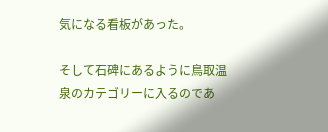気になる看板があった。

そして石碑にあるように鳥取温泉のカテゴリーに入るのであ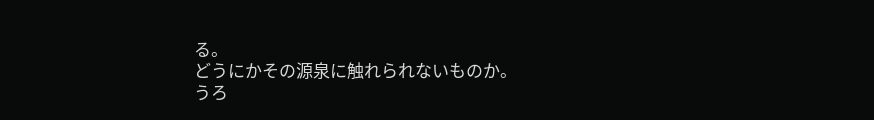る。
どうにかその源泉に触れられないものか。
うろ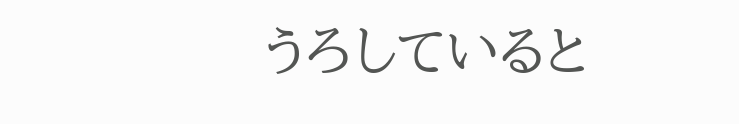うろしていると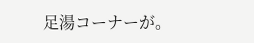足湯コーナーが。